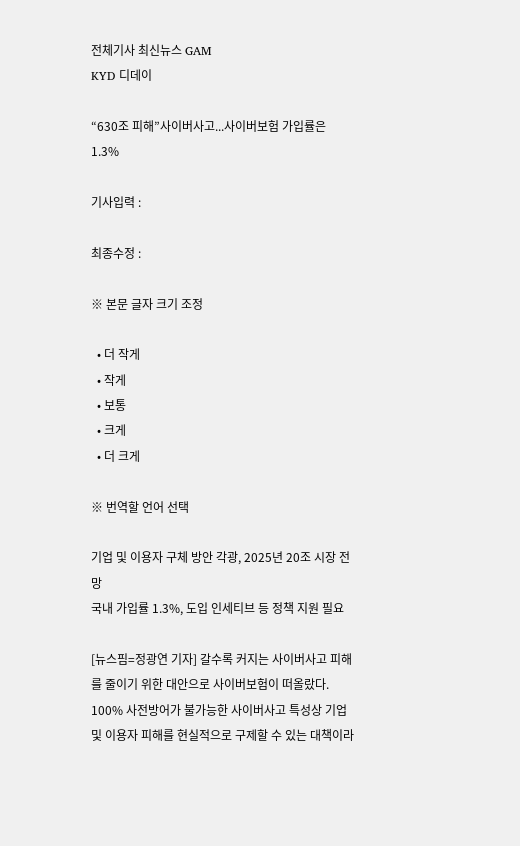전체기사 최신뉴스 GAM
KYD 디데이

“630조 피해”사이버사고...사이버보험 가입률은 1.3%

기사입력 :

최종수정 :

※ 본문 글자 크기 조정

  • 더 작게
  • 작게
  • 보통
  • 크게
  • 더 크게

※ 번역할 언어 선택

기업 및 이용자 구체 방안 각광, 2025년 20조 시장 전망
국내 가입률 1.3%, 도입 인세티브 등 정책 지원 필요

[뉴스핌=정광연 기자] 갈수록 커지는 사이버사고 피해를 줄이기 위한 대안으로 사이버보험이 떠올랐다. 100% 사전방어가 불가능한 사이버사고 특성상 기업 및 이용자 피해를 현실적으로 구제할 수 있는 대책이라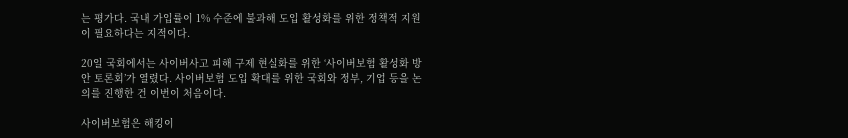는 평가다. 국내 가입률이 1% 수준에 불과해 도입 활성화를 위한 정책적 지원이 필요하다는 지적이다.

20일 국회에서는 사이버사고 피해 구제 현실화를 위한 ‘사이버보험 활성화 방안 토론회’가 열렸다. 사이버보험 도입 확대를 위한 국회와 정부, 기업 등을 논의를 진행한 건 이번이 처음이다.

사이버보험은 해킹이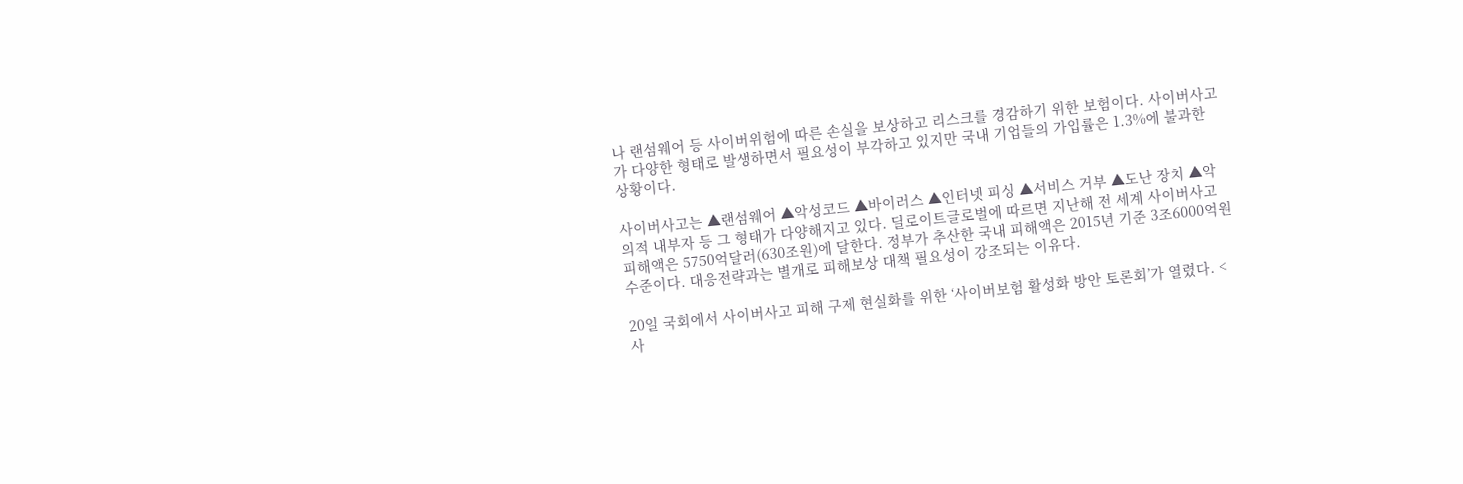나 랜섬웨어 등 사이버위험에 따른 손실을 보상하고 리스크를 경감하기 위한 보험이다. 사이버사고가 다양한 형태로 발생하면서 필요성이 부각하고 있지만 국내 기업들의 가입률은 1.3%에 불과한 상황이다.

사이버사고는 ▲랜섬웨어 ▲악성코드 ▲바이러스 ▲인터넷 피싱 ▲서비스 거부 ▲도난 장치 ▲악의적 내부자 등 그 형태가 다양해지고 있다. 딜로이트글로벌에 따르면 지난해 전 세계 사이버사고 피해액은 5750억달러(630조원)에 달한다. 정부가 추산한 국내 피해액은 2015년 기준 3조6000억원 수준이다. 대응전략과는 별개로 피해보상 대책 필요성이 강조되는 이유다.

20일 국회에서 사이버사고 피해 구제 현실화를 위한 ‘사이버보험 활성화 방안 토론회’가 열렸다. <사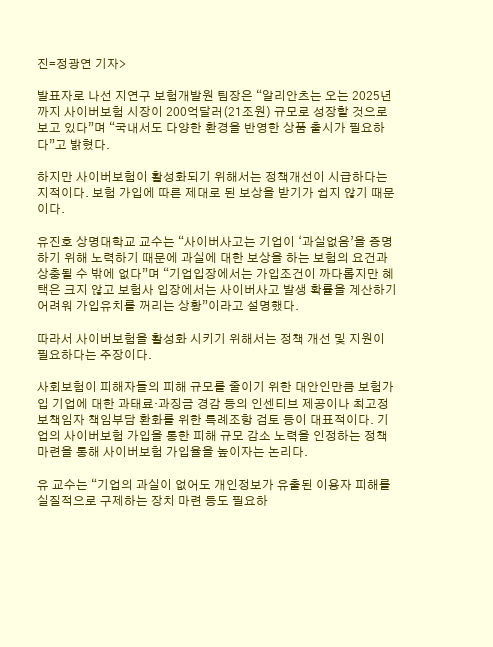진=정광연 기자>

발표자로 나선 지연구 보험개발원 팀장은 “알리안츠는 오는 2025년까지 사이버보험 시장이 200억달러(21조원) 규모로 성장할 것으로 보고 있다”며 “국내서도 다양한 환경을 반영한 상품 출시가 필요하다”고 밝혔다.

하지만 사이버보험이 활성화되기 위해서는 정책개선이 시급하다는 지적이다. 보험 가입에 따른 제대로 된 보상을 받기가 쉽지 않기 때문이다.

유진호 상명대학교 교수는 “사이버사고는 기업이 ‘과실없음’을 증명하기 위해 노력하기 때문에 과실에 대한 보상을 하는 보험의 요건과 상충될 수 밖에 없다”며 “기업입장에서는 가입조건이 까다롭지만 혜택은 크지 않고 보험사 입장에서는 사이버사고 발생 확률을 계산하기 어려워 가입유치를 꺼리는 상황”이라고 설명했다.

따라서 사이버보험을 활성화 시키기 위해서는 정책 개선 및 지원이 필요하다는 주장이다.

사회보험이 피해자들의 피해 규모를 줄이기 위한 대안인만큼 보험가입 기업에 대한 과태료·과징금 경감 등의 인센티브 제공이나 최고정보책임자 책임부담 환화를 위한 특례조항 검토 등이 대표적이다. 기업의 사이버보험 가입을 통한 피해 규모 감소 노력을 인정하는 정책 마련을 통해 사이버보험 가입율을 높이자는 논리다.

유 교수는 “기업의 과실이 없어도 개인정보가 유출된 이용자 피해를 실질적으로 구제하는 장치 마련 등도 필요하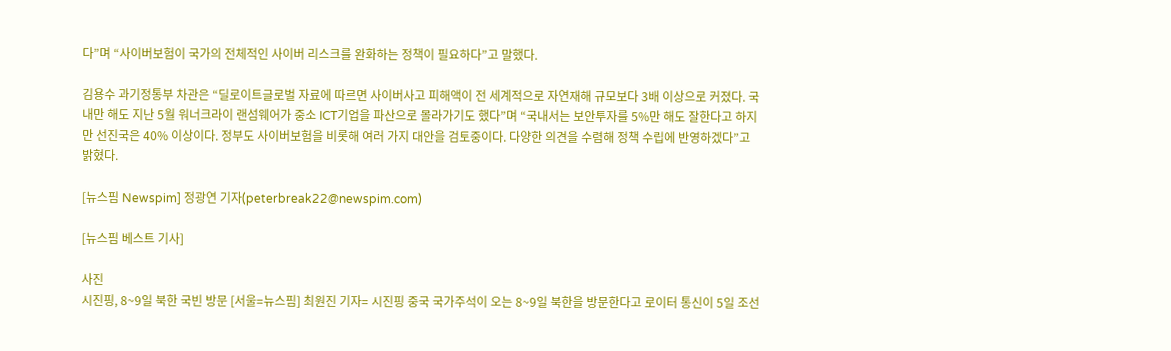다”며 “사이버보험이 국가의 전체적인 사이버 리스크를 완화하는 정책이 필요하다”고 말했다.

김용수 과기정통부 차관은 “딜로이트글로벌 자료에 따르면 사이버사고 피해액이 전 세계적으로 자연재해 규모보다 3배 이상으로 커졌다. 국내만 해도 지난 5월 워너크라이 랜섬웨어가 중소 ICT기업을 파산으로 몰라가기도 했다”며 “국내서는 보안투자를 5%만 해도 잘한다고 하지만 선진국은 40% 이상이다. 정부도 사이버보험을 비롯해 여러 가지 대안을 검토중이다. 다양한 의견을 수렴해 정책 수립에 반영하겠다”고 밝혔다.

[뉴스핌 Newspim] 정광연 기자(peterbreak22@newspim.com)

[뉴스핌 베스트 기사]

사진
시진핑, 8~9일 북한 국빈 방문 [서울=뉴스핌] 최원진 기자= 시진핑 중국 국가주석이 오는 8~9일 북한을 방문한다고 로이터 통신이 5일 조선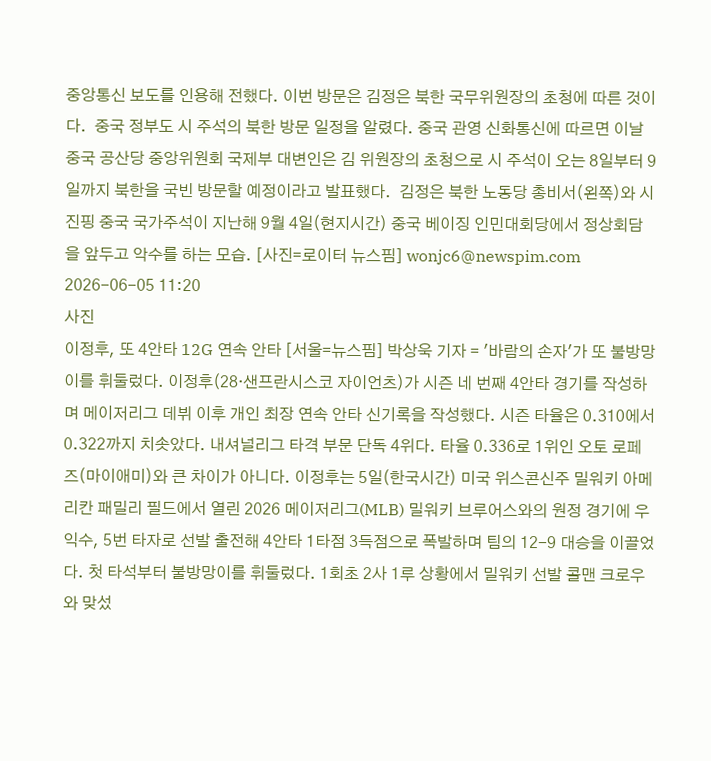중앙통신 보도를 인용해 전했다. 이번 방문은 김정은 북한 국무위원장의 초청에 따른 것이다.  중국 정부도 시 주석의 북한 방문 일정을 알렸다. 중국 관영 신화통신에 따르면 이날 중국 공산당 중앙위원회 국제부 대변인은 김 위원장의 초청으로 시 주석이 오는 8일부터 9일까지 북한을 국빈 방문할 예정이라고 발표했다.  김정은 북한 노동당 총비서(왼쪽)와 시진핑 중국 국가주석이 지난해 9월 4일(현지시간) 중국 베이징 인민대회당에서 정상회담을 앞두고 악수를 하는 모습. [사진=로이터 뉴스핌] wonjc6@newspim.com   2026-06-05 11:20
사진
이정후, 또 4안타 12G 연속 안타 [서울=뉴스핌] 박상욱 기자 = '바람의 손자'가 또 불방망이를 휘둘렀다. 이정후(28·샌프란시스코 자이언츠)가 시즌 네 번째 4안타 경기를 작성하며 메이저리그 데뷔 이후 개인 최장 연속 안타 신기록을 작성했다. 시즌 타율은 0.310에서 0.322까지 치솟았다. 내셔널리그 타격 부문 단독 4위다. 타율 0.336로 1위인 오토 로페즈(마이애미)와 큰 차이가 아니다. 이정후는 5일(한국시간) 미국 위스콘신주 밀워키 아메리칸 패밀리 필드에서 열린 2026 메이저리그(MLB) 밀워키 브루어스와의 원정 경기에 우익수, 5번 타자로 선발 출전해 4안타 1타점 3득점으로 폭발하며 팀의 12-9 대승을 이끌었다. 첫 타석부터 불방망이를 휘둘렀다. 1회초 2사 1루 상황에서 밀워키 선발 콜맨 크로우와 맞섰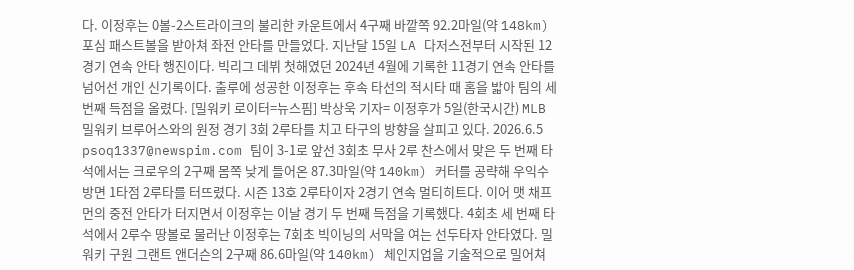다. 이정후는 0볼-2스트라이크의 불리한 카운트에서 4구째 바깥쪽 92.2마일(약 148km) 포심 패스트볼을 받아쳐 좌전 안타를 만들었다. 지난달 15일 LA 다저스전부터 시작된 12경기 연속 안타 행진이다. 빅리그 데뷔 첫해였던 2024년 4월에 기록한 11경기 연속 안타를 넘어선 개인 신기록이다. 출루에 성공한 이정후는 후속 타선의 적시타 때 홈을 밟아 팀의 세 번째 득점을 올렸다. [밀워키 로이터=뉴스핌] 박상욱 기자= 이정후가 5일(한국시간) MLB 밀워키 브루어스와의 원정 경기 3회 2루타를 치고 타구의 방향을 살피고 있다. 2026.6.5 psoq1337@newspim.com 팀이 3-1로 앞선 3회초 무사 2루 찬스에서 맞은 두 번째 타석에서는 크로우의 2구째 몸쪽 낮게 들어온 87.3마일(약 140km) 커터를 공략해 우익수 방면 1타점 2루타를 터뜨렸다. 시즌 13호 2루타이자 2경기 연속 멀티히트다. 이어 맷 채프먼의 중전 안타가 터지면서 이정후는 이날 경기 두 번째 득점을 기록했다. 4회초 세 번째 타석에서 2루수 땅볼로 물러난 이정후는 7회초 빅이닝의 서막을 여는 선두타자 안타였다. 밀워키 구원 그랜트 앤더슨의 2구째 86.6마일(약 140km) 체인지업을 기술적으로 밀어쳐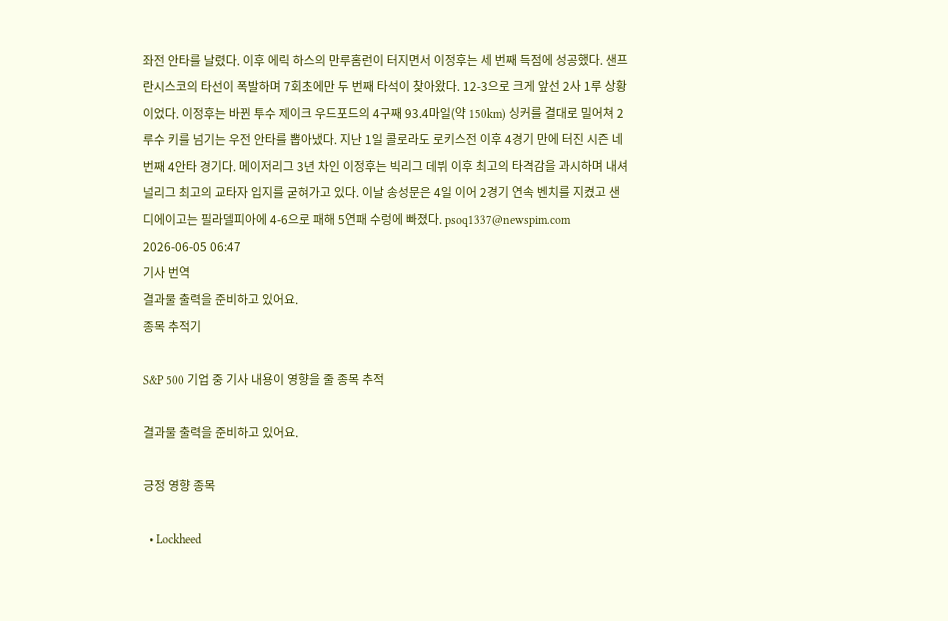좌전 안타를 날렸다. 이후 에릭 하스의 만루홈런이 터지면서 이정후는 세 번째 득점에 성공했다. 샌프란시스코의 타선이 폭발하며 7회초에만 두 번째 타석이 찾아왔다. 12-3으로 크게 앞선 2사 1루 상황이었다. 이정후는 바뀐 투수 제이크 우드포드의 4구째 93.4마일(약 150km) 싱커를 결대로 밀어쳐 2루수 키를 넘기는 우전 안타를 뽑아냈다. 지난 1일 콜로라도 로키스전 이후 4경기 만에 터진 시즌 네 번째 4안타 경기다. 메이저리그 3년 차인 이정후는 빅리그 데뷔 이후 최고의 타격감을 과시하며 내셔널리그 최고의 교타자 입지를 굳혀가고 있다. 이날 송성문은 4일 이어 2경기 연속 벤치를 지켰고 샌디에이고는 필라델피아에 4-6으로 패해 5연패 수렁에 빠졌다. psoq1337@newspim.com 2026-06-05 06:47
기사 번역
결과물 출력을 준비하고 있어요.
종목 추적기

S&P 500 기업 중 기사 내용이 영향을 줄 종목 추적

결과물 출력을 준비하고 있어요.

긍정 영향 종목

  • Lockheed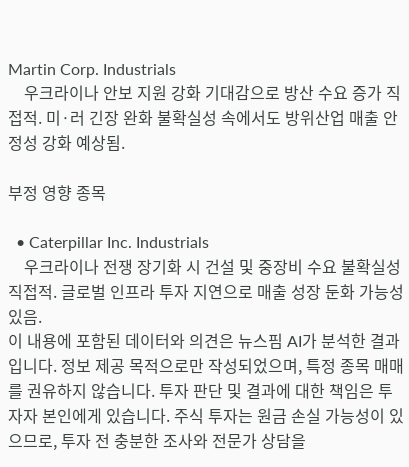Martin Corp. Industrials
    우크라이나 안보 지원 강화 기대감으로 방산 수요 증가 직접적. 미·러 긴장 완화 불확실성 속에서도 방위산업 매출 안정성 강화 예상됨.

부정 영향 종목

  • Caterpillar Inc. Industrials
    우크라이나 전쟁 장기화 시 건설 및 중장비 수요 불확실성 직접적. 글로벌 인프라 투자 지연으로 매출 성장 둔화 가능성 있음.
이 내용에 포함된 데이터와 의견은 뉴스핌 AI가 분석한 결과입니다. 정보 제공 목적으로만 작성되었으며, 특정 종목 매매를 권유하지 않습니다. 투자 판단 및 결과에 대한 책임은 투자자 본인에게 있습니다. 주식 투자는 원금 손실 가능성이 있으므로, 투자 전 충분한 조사와 전문가 상담을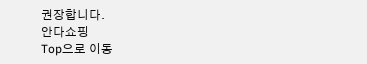권장합니다.
안다쇼핑
Top으로 이동